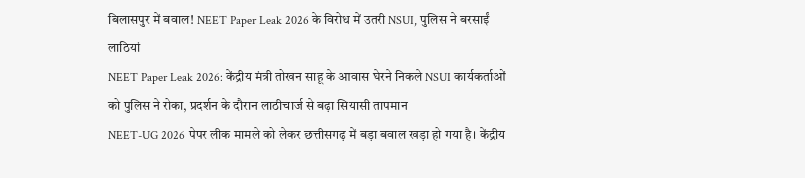बिलासपुर में बवाल! NEET Paper Leak 2026 के विरोध में उतरी NSUI, पुलिस ने बरसाईं लाठियां
NEET Paper Leak 2026: केंद्रीय मंत्री तोखन साहू के आवास घेरने निकले NSUI कार्यकर्ताओं को पुलिस ने रोका, प्रदर्शन के दौरान लाठीचार्ज से बढ़ा सियासी तापमान
NEET-UG 2026 पेपर लीक मामले को लेकर छत्तीसगढ़ में बड़ा बवाल खड़ा हो गया है। केंद्रीय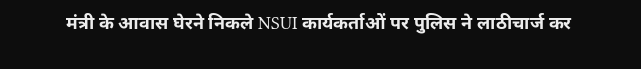मंत्री के आवास घेरने निकले NSUI कार्यकर्ताओं पर पुलिस ने लाठीचार्ज कर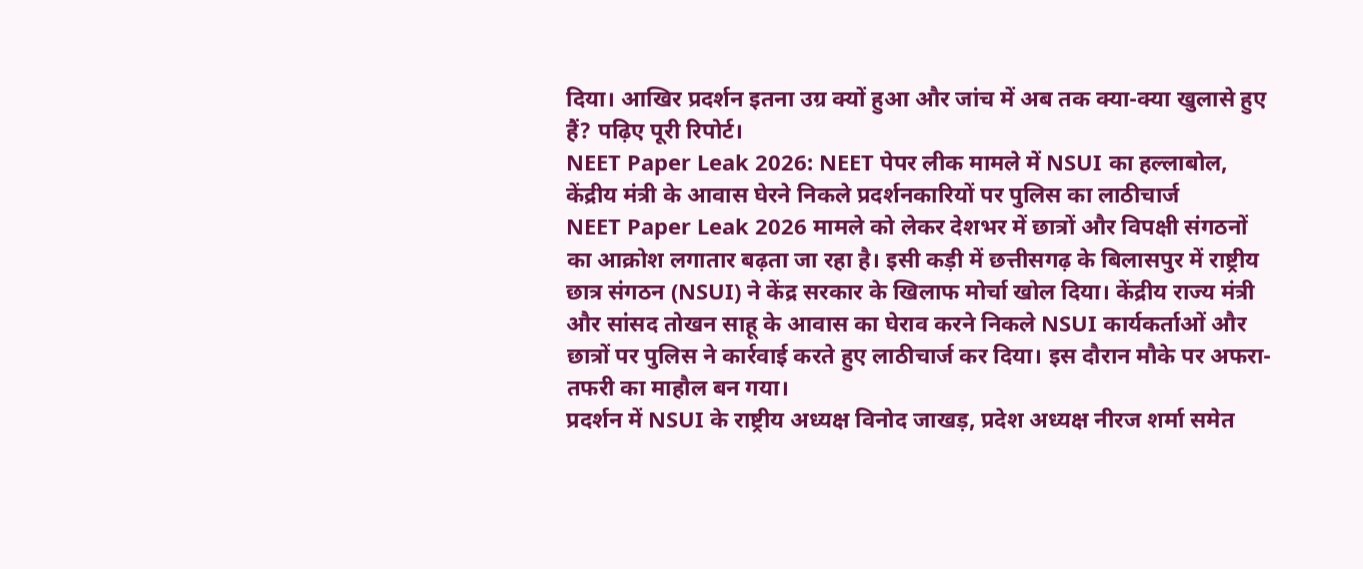दिया। आखिर प्रदर्शन इतना उग्र क्यों हुआ और जांच में अब तक क्या-क्या खुलासे हुए हैं? पढ़िए पूरी रिपोर्ट।
NEET Paper Leak 2026: NEET पेपर लीक मामले में NSUI का हल्लाबोल, केंद्रीय मंत्री के आवास घेरने निकले प्रदर्शनकारियों पर पुलिस का लाठीचार्ज
NEET Paper Leak 2026 मामले को लेकर देशभर में छात्रों और विपक्षी संगठनों का आक्रोश लगातार बढ़ता जा रहा है। इसी कड़ी में छत्तीसगढ़ के बिलासपुर में राष्ट्रीय छात्र संगठन (NSUI) ने केंद्र सरकार के खिलाफ मोर्चा खोल दिया। केंद्रीय राज्य मंत्री और सांसद तोखन साहू के आवास का घेराव करने निकले NSUI कार्यकर्ताओं और छात्रों पर पुलिस ने कार्रवाई करते हुए लाठीचार्ज कर दिया। इस दौरान मौके पर अफरा-तफरी का माहौल बन गया।
प्रदर्शन में NSUI के राष्ट्रीय अध्यक्ष विनोद जाखड़, प्रदेश अध्यक्ष नीरज शर्मा समेत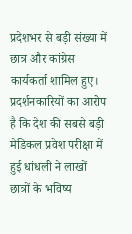प्रदेशभर से बड़ी संख्या में छात्र और कांग्रेस कार्यकर्ता शामिल हुए। प्रदर्शनकारियों का आरोप है कि देश की सबसे बड़ी मेडिकल प्रवेश परीक्षा में हुई धांधली ने लाखों छात्रों के भविष्य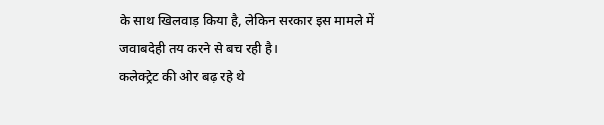के साथ खिलवाड़ किया है, लेकिन सरकार इस मामले में जवाबदेही तय करने से बच रही है।
कलेक्ट्रेट की ओर बढ़ रहे थे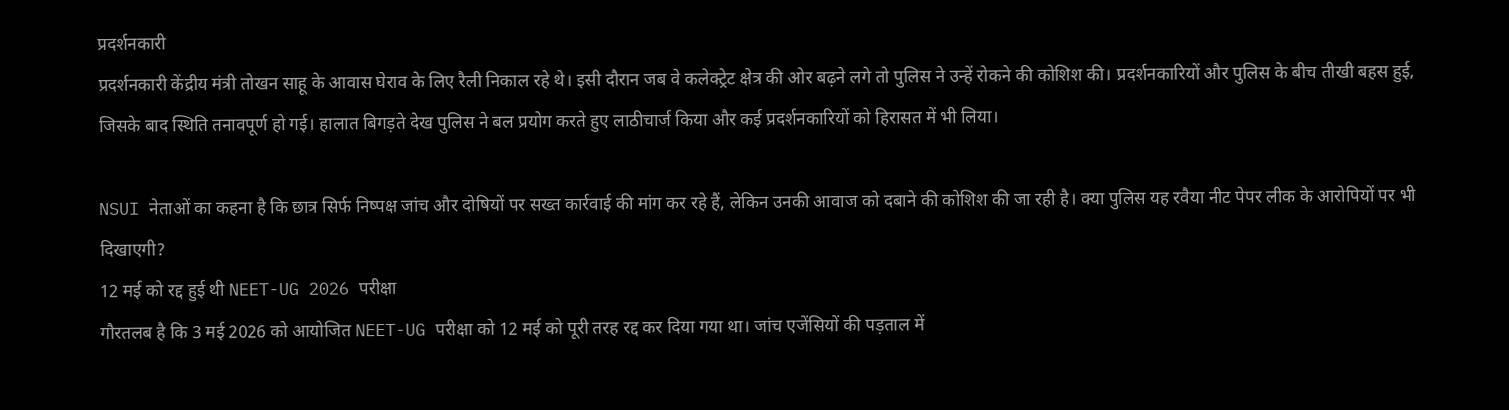प्रदर्शनकारी
प्रदर्शनकारी केंद्रीय मंत्री तोखन साहू के आवास घेराव के लिए रैली निकाल रहे थे। इसी दौरान जब वे कलेक्ट्रेट क्षेत्र की ओर बढ़ने लगे तो पुलिस ने उन्हें रोकने की कोशिश की। प्रदर्शनकारियों और पुलिस के बीच तीखी बहस हुई, जिसके बाद स्थिति तनावपूर्ण हो गई। हालात बिगड़ते देख पुलिस ने बल प्रयोग करते हुए लाठीचार्ज किया और कई प्रदर्शनकारियों को हिरासत में भी लिया।

NSUI नेताओं का कहना है कि छात्र सिर्फ निष्पक्ष जांच और दोषियों पर सख्त कार्रवाई की मांग कर रहे हैं, लेकिन उनकी आवाज को दबाने की कोशिश की जा रही है। क्या पुलिस यह रवैया नीट पेपर लीक के आरोपियों पर भी दिखाएगी?
12 मई को रद्द हुई थी NEET-UG 2026 परीक्षा
गौरतलब है कि 3 मई 2026 को आयोजित NEET-UG परीक्षा को 12 मई को पूरी तरह रद्द कर दिया गया था। जांच एजेंसियों की पड़ताल में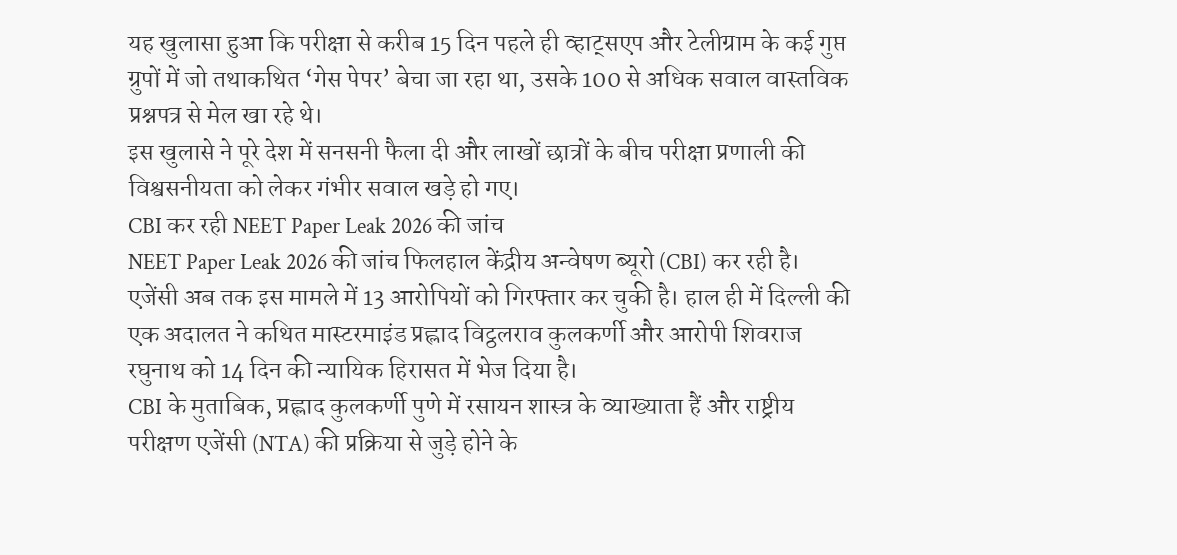यह खुलासा हुआ कि परीक्षा से करीब 15 दिन पहले ही व्हाट्सएप और टेलीग्राम के कई गुप्त ग्रुपों में जो तथाकथित ‘गेस पेपर’ बेचा जा रहा था, उसके 100 से अधिक सवाल वास्तविक प्रश्नपत्र से मेल खा रहे थे।
इस खुलासे ने पूरे देश में सनसनी फैला दी और लाखों छात्रों के बीच परीक्षा प्रणाली की विश्वसनीयता को लेकर गंभीर सवाल खड़े हो गए।
CBI कर रही NEET Paper Leak 2026 की जांच
NEET Paper Leak 2026 की जांच फिलहाल केंद्रीय अन्वेषण ब्यूरो (CBI) कर रही है। एजेंसी अब तक इस मामले में 13 आरोपियों को गिरफ्तार कर चुकी है। हाल ही में दिल्ली की एक अदालत ने कथित मास्टरमाइंड प्रह्लाद विट्ठलराव कुलकर्णी और आरोपी शिवराज रघुनाथ को 14 दिन की न्यायिक हिरासत में भेज दिया है।
CBI के मुताबिक, प्रह्लाद कुलकर्णी पुणे में रसायन शास्त्र के व्याख्याता हैं और राष्ट्रीय परीक्षण एजेंसी (NTA) की प्रक्रिया से जुड़े होने के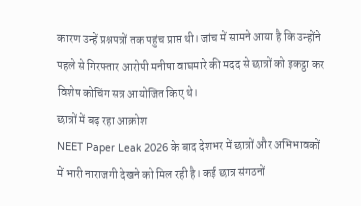कारण उन्हें प्रश्नपत्रों तक पहुंच प्राप्त थी। जांच में सामने आया है कि उन्होंने पहले से गिरफ्तार आरोपी मनीषा वाघमारे की मदद से छात्रों को इकट्ठा कर विशेष कोचिंग सत्र आयोजित किए थे।
छात्रों में बढ़ रहा आक्रोश
NEET Paper Leak 2026 के बाद देशभर में छात्रों और अभिभावकों में भारी नाराजगी देखने को मिल रही है। कई छात्र संगठनों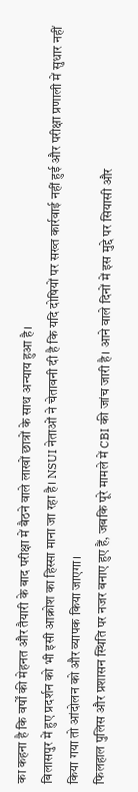का कहना है कि वर्षों की मेहनत और तैयारी के बाद परीक्षा में बैठने वाले लाखों छात्रों के साथ अन्याय हुआ है।
बिलासपुर में हुए प्रदर्शन को भी इसी आक्रोश का हिस्सा माना जा रहा है। NSUI नेताओं ने चेतावनी दी है कि यदि दोषियों पर सख्त कार्रवाई नहीं हुई और परीक्षा प्रणाली में सुधार नहीं किया गया तो आंदोलन को और व्यापक किया जाएगा।
फिलहाल पुलिस और प्रशासन स्थिति पर नजर बनाए हुए हैं, जबकि पूरे मामले में CBI की जांच जारी है। आने वाले दिनों में इस मुद्दे पर सियासी और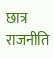छात्र राजनीति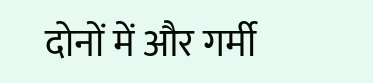दोनों में और गर्मी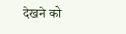देखने को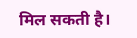मिल सकती है।